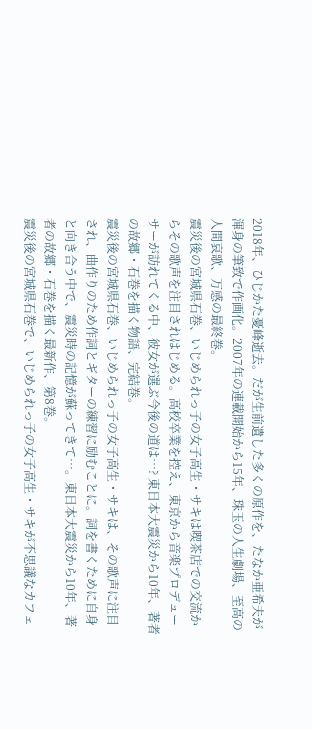2018年、ひじかた憂峰逝去。だが生前遺した多くの原作を、たなか亜希夫が渾身の筆致で作画化。2007年の連載開始から15年、珠玉の人生劇場、至高の人間哀歌、万感の最終巻。
震災後の宮城県石巻、いじめられっ子の女子高生・サキは喫茶店での交流からその歌声を注目されはじめる。高校卒業を控え、東京から音楽プロデューサーが訪れてくる中、彼女が選ぶ今後の道は…? 東日本大震災から10年、著者の故郷・石巻を描く物語、完結巻。
震災後の宮城県石巻、いじめられっ子の女子高生・サキは、その歌声に注目され、曲作りのため作詞とギターの練習に励むことに。詞を書くために自身と向き合う中で、震災時の記憶が蘇ってきて…。東日本大震災から10年、著者の故郷・石巻を描く最新作、第8巻。
震災後の宮城県石巻で、いじめられっ子の女子高生・サキが不思議なカフェ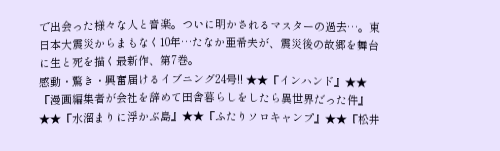で出会った様々な人と音楽。ついに明かされるマスターの過去…。東日本大震災からまもなく10年…たなか亜希夫が、震災後の故郷を舞台に生と死を描く最新作、第7巻。
感動・驚き・興奮届けるイブニング24号!! ★★『インハンド』★★『漫画編集者が会社を辞めて田舎暮らしをしたら異世界だった件』★★『水溜まりに浮かぶ島』★★『ふたりソロキャンプ』★★『松井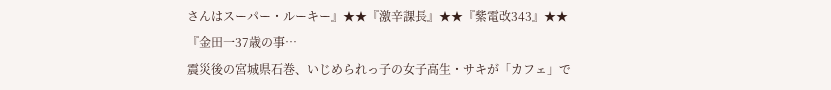さんはスーパー・ルーキー』★★『激辛課長』★★『紫電改343』★★『金田一37歳の事…
震災後の宮城県石巻、いじめられっ子の女子高生・サキが「カフェ」で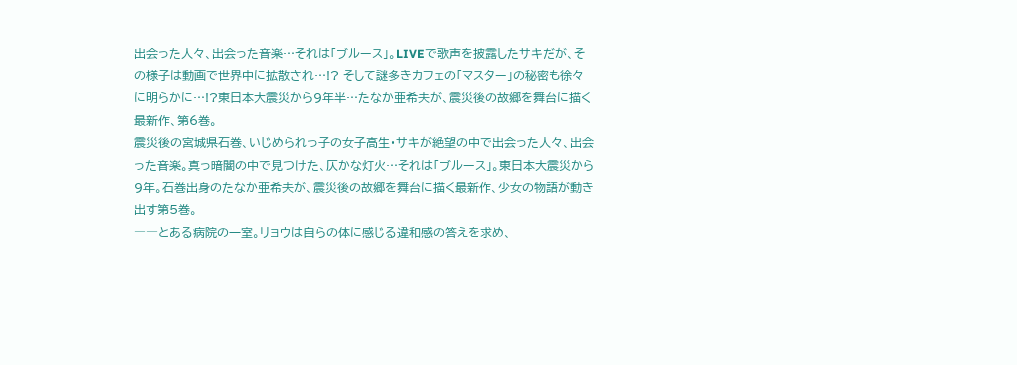出会った人々、出会った音楽…それは「ブルース」。LIVEで歌声を披露したサキだが、その様子は動画で世界中に拡散され…!? そして謎多きカフェの「マスター」の秘密も徐々に明らかに…!?東日本大震災から9年半…たなか亜希夫が、震災後の故郷を舞台に描く最新作、第6巻。
震災後の宮城県石巻、いじめられっ子の女子高生・サキが絶望の中で出会った人々、出会った音楽。真っ暗闇の中で見つけた、仄かな灯火…それは「ブルース」。東日本大震災から9年。石巻出身のたなか亜希夫が、震災後の故郷を舞台に描く最新作、少女の物語が動き出す第5巻。
――とある病院の一室。リョウは自らの体に感じる違和感の答えを求め、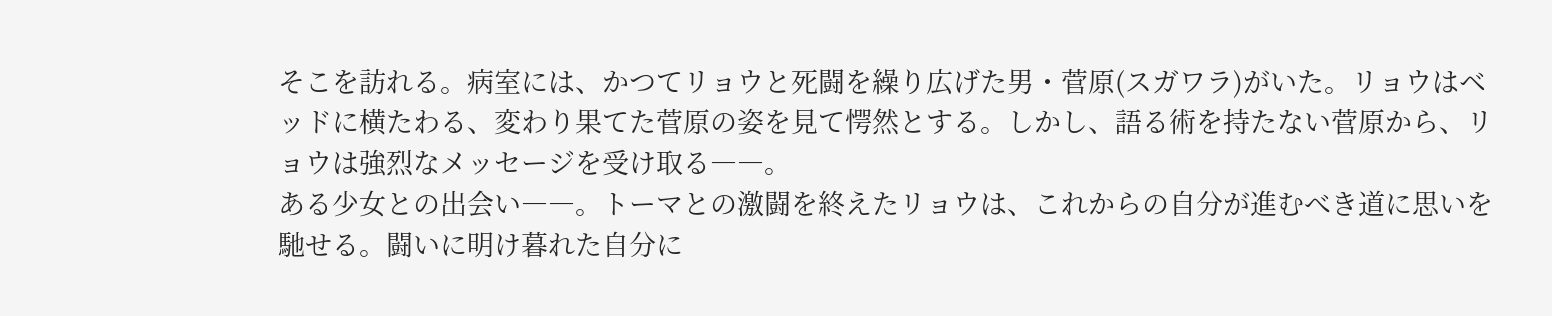そこを訪れる。病室には、かつてリョウと死闘を繰り広げた男・菅原(スガワラ)がいた。リョウはベッドに横たわる、変わり果てた菅原の姿を見て愕然とする。しかし、語る術を持たない菅原から、リョウは強烈なメッセージを受け取る――。
ある少女との出会い――。トーマとの激闘を終えたリョウは、これからの自分が進むべき道に思いを馳せる。闘いに明け暮れた自分に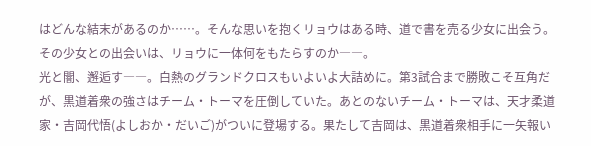はどんな結末があるのか……。そんな思いを抱くリョウはある時、道で書を売る少女に出会う。その少女との出会いは、リョウに一体何をもたらすのか――。
光と闇、邂逅す――。白熱のグランドクロスもいよいよ大詰めに。第3試合まで勝敗こそ互角だが、黒道着衆の強さはチーム・トーマを圧倒していた。あとのないチーム・トーマは、天才柔道家・吉岡代悟(よしおか・だいご)がついに登場する。果たして吉岡は、黒道着衆相手に一矢報い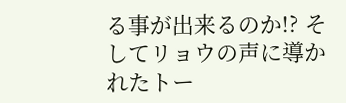る事が出来るのか!? そしてリョウの声に導かれたトー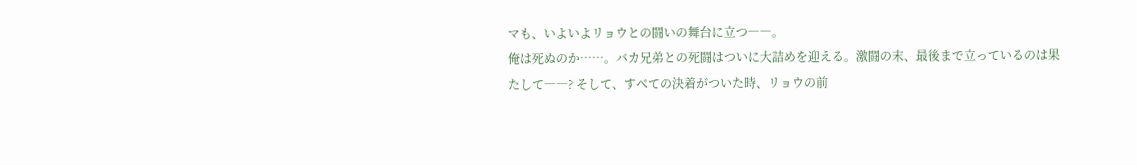マも、いよいよリョウとの闘いの舞台に立つ――。
俺は死ぬのか……。バカ兄弟との死闘はついに大詰めを迎える。激闘の末、最後まで立っているのは果たして――? そして、すべての決着がついた時、リョウの前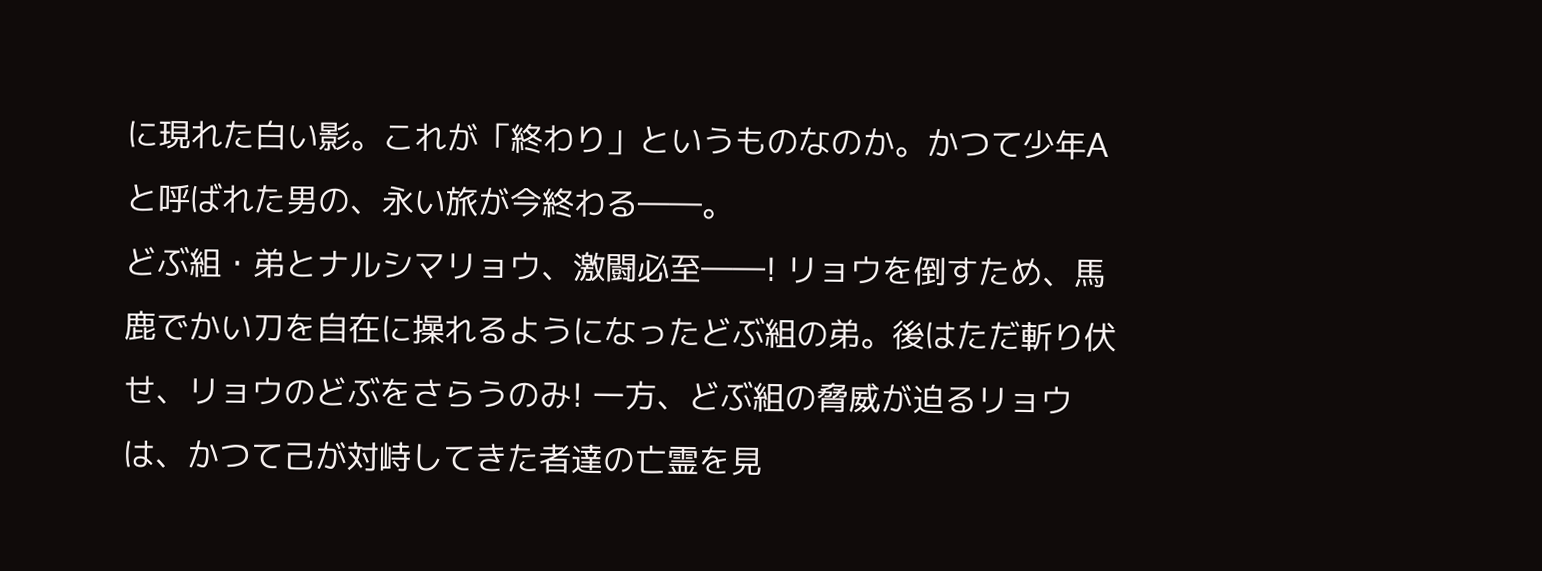に現れた白い影。これが「終わり」というものなのか。かつて少年Aと呼ばれた男の、永い旅が今終わる――。
どぶ組・弟とナルシマリョウ、激闘必至――! リョウを倒すため、馬鹿でかい刀を自在に操れるようになったどぶ組の弟。後はただ斬り伏せ、リョウのどぶをさらうのみ! 一方、どぶ組の脅威が迫るリョウは、かつて己が対峙してきた者達の亡霊を見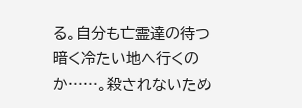る。自分も亡霊達の待つ暗く冷たい地へ行くのか……。殺されないため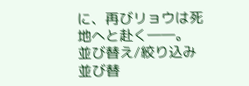に、再びリョウは死地へと赴く――。
並び替え/絞り込み
並び替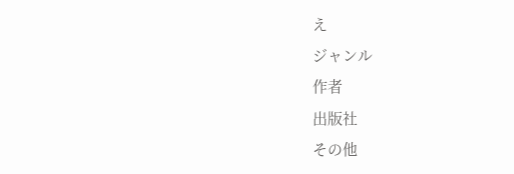え
ジャンル
作者
出版社
その他